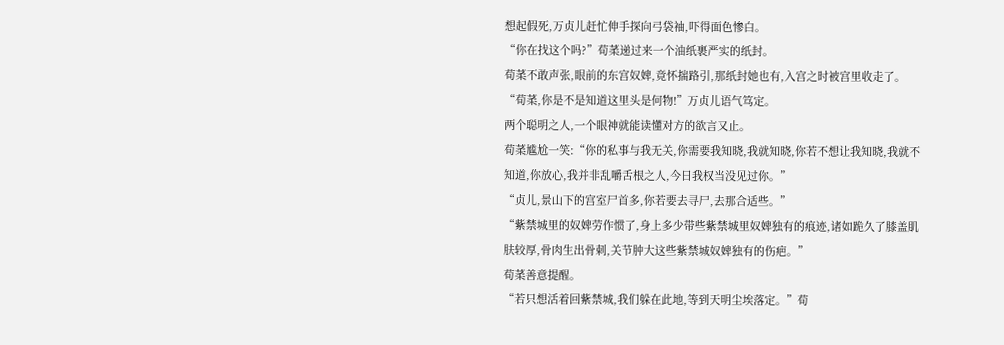想起假死,万贞儿赶忙伸手探向弓袋袖,吓得面色惨白。
“你在找这个吗?”荀葇递过来一个油纸裹严实的纸封。
荀葇不敢声张,眼前的东宫奴婢,竟怀揣路引,那纸封她也有,入宫之时被宫里收走了。
“荀葇,你是不是知道这里头是何物!”万贞儿语气笃定。
两个聪明之人,一个眼神就能读懂对方的欲言又止。
荀葇尴尬一笑:“你的私事与我无关,你需要我知晓,我就知晓,你若不想让我知晓,我就不知道,你放心,我并非乱嚼舌根之人,今日我权当没见过你。”
“贞儿,景山下的宫室尸首多,你若要去寻尸,去那合适些。”
“紫禁城里的奴婢劳作惯了,身上多少带些紫禁城里奴婢独有的痕迹,诸如跪久了膝盖肌肤较厚,骨肉生出骨刺,关节肿大这些紫禁城奴婢独有的伤疤。”
荀葇善意提醒。
“若只想活着回紫禁城,我们躲在此地,等到天明尘埃落定。”荀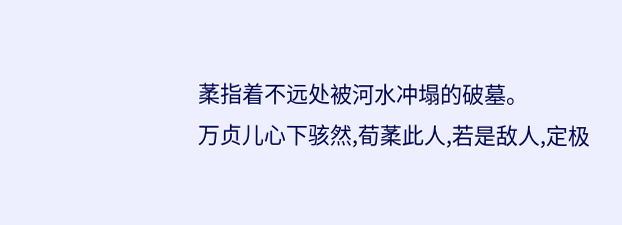葇指着不远处被河水冲塌的破墓。
万贞儿心下骇然,荀葇此人,若是敌人,定极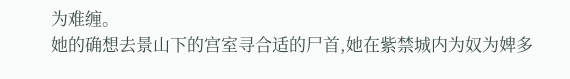为难缠。
她的确想去景山下的宫室寻合适的尸首,她在紫禁城内为奴为婢多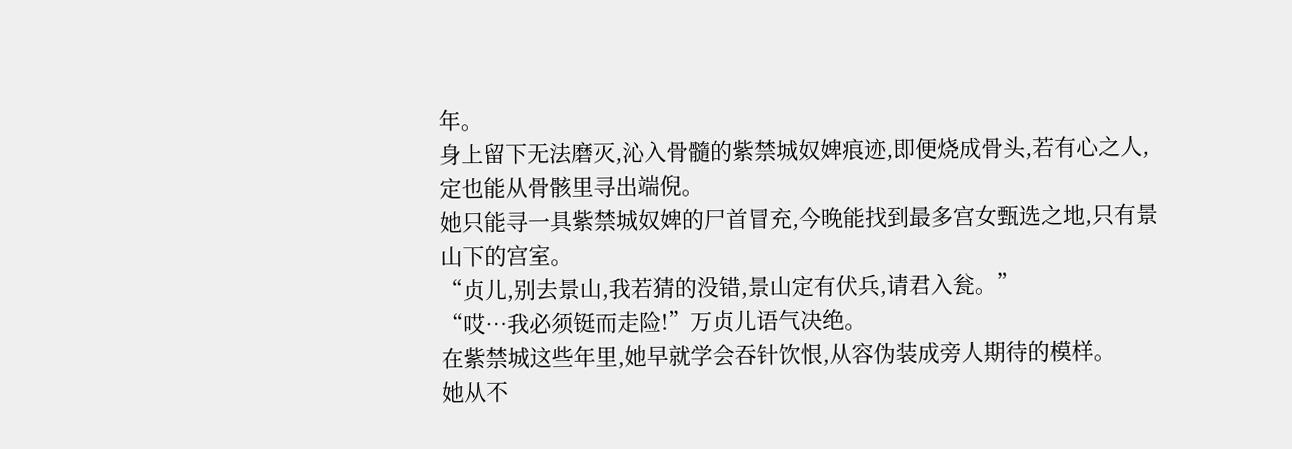年。
身上留下无法磨灭,沁入骨髓的紫禁城奴婢痕迹,即便烧成骨头,若有心之人,定也能从骨骸里寻出端倪。
她只能寻一具紫禁城奴婢的尸首冒充,今晚能找到最多宫女甄选之地,只有景山下的宫室。
“贞儿,别去景山,我若猜的没错,景山定有伏兵,请君入瓮。”
“哎…我必须铤而走险!”万贞儿语气决绝。
在紫禁城这些年里,她早就学会吞针饮恨,从容伪装成旁人期待的模样。
她从不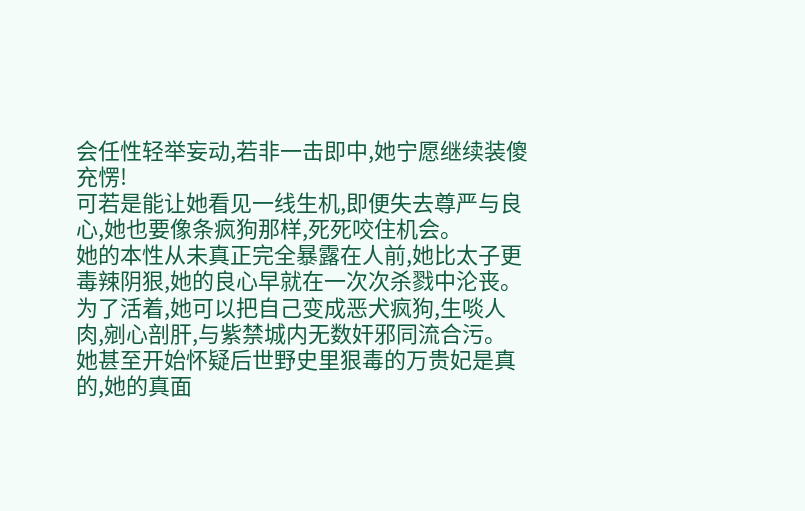会任性轻举妄动,若非一击即中,她宁愿继续装傻充愣!
可若是能让她看见一线生机,即便失去尊严与良心,她也要像条疯狗那样,死死咬住机会。
她的本性从未真正完全暴露在人前,她比太子更毒辣阴狠,她的良心早就在一次次杀戮中沦丧。
为了活着,她可以把自己变成恶犬疯狗,生啖人肉,剜心剖肝,与紫禁城内无数奸邪同流合污。
她甚至开始怀疑后世野史里狠毒的万贵妃是真的,她的真面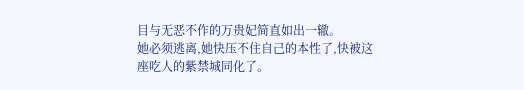目与无恶不作的万贵妃简直如出一辙。
她必须逃离,她快压不住自己的本性了,快被这座吃人的紫禁城同化了。